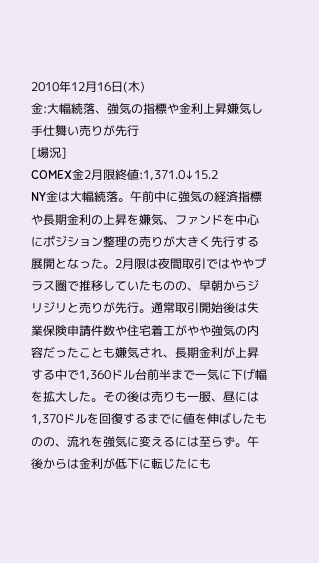2010年12月16日(木)
金:大幅続落、強気の指標や金利上昇嫌気し手仕舞い売りが先行
[場況]
COMEX金2月限終値:1,371.0↓15.2
NY金は大幅続落。午前中に強気の経済指標や長期金利の上昇を嫌気、ファンドを中心にポジション整理の売りが大きく先行する展開となった。2月限は夜間取引ではややプラス圏で推移していたものの、早朝からジリジリと売りが先行。通常取引開始後は失業保険申請件数や住宅着工がやや強気の内容だったことも嫌気され、長期金利が上昇する中で1,360ドル台前半まで一気に下げ幅を拡大した。その後は売りも一服、昼には1,370ドルを回復するまでに値を伸ばしたものの、流れを強気に変えるには至らず。午後からは金利が低下に転じたにも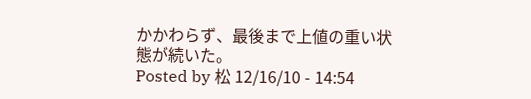かかわらず、最後まで上値の重い状態が続いた。
Posted by 松 12/16/10 - 14:54